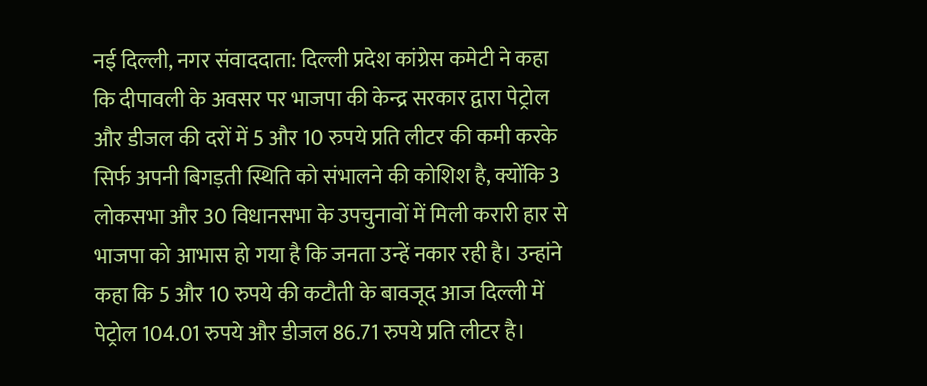नई दिल्ली, नगर संवाददाता: दिल्ली प्रदेश कांग्रेस कमेटी ने कहा कि दीपावली के अवसर पर भाजपा की केन्द्र सरकार द्वारा पेट्रोल और डीजल की दरों में 5 और 10 रुपये प्रति लीटर की कमी करके सिर्फ अपनी बिगड़ती स्थिति को संभालने की कोशिश है, क्योंकि 3 लोकसभा और 30 विधानसभा के उपचुनावों में मिली करारी हार से भाजपा को आभास हो गया है कि जनता उन्हें नकार रही है। उन्हांने कहा कि 5 और 10 रुपये की कटौती के बावजूद आज दिल्ली में पेट्रोल 104.01 रुपये और डीजल 86.71 रुपये प्रति लीटर है।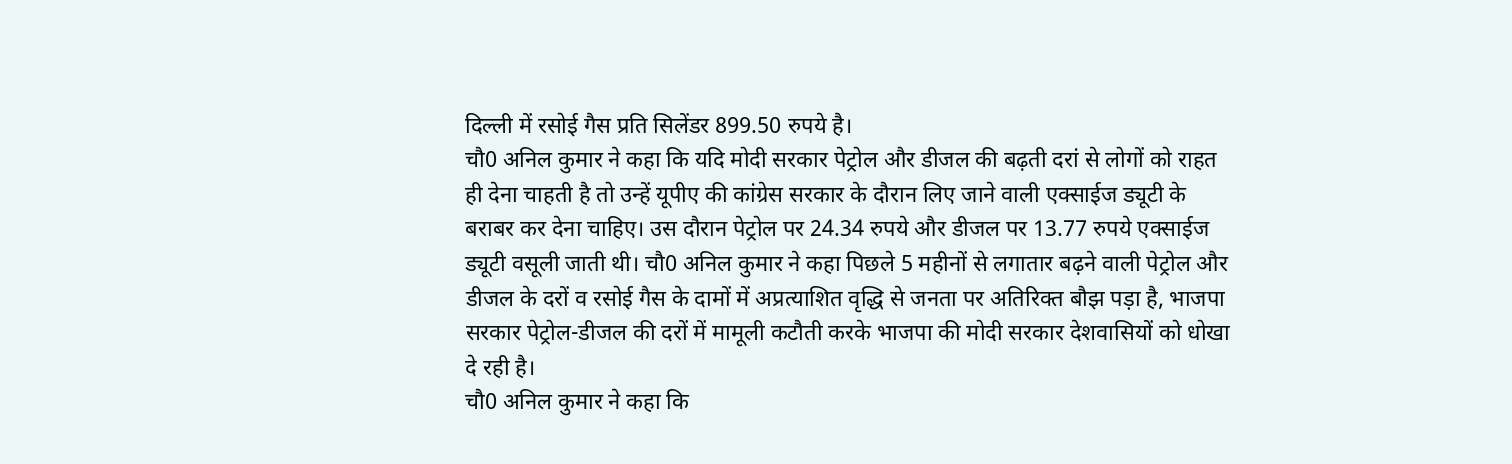दिल्ली में रसोई गैस प्रति सिलेंडर 899.50 रुपये है।
चौ0 अनिल कुमार ने कहा कि यदि मोदी सरकार पेट्रोल और डीजल की बढ़ती दरां से लोगों को राहत ही देना चाहती है तो उन्हें यूपीए की कांग्रेस सरकार के दौरान लिए जाने वाली एक्साईज ड्यूटी के बराबर कर देना चाहिए। उस दौरान पेट्रोल पर 24.34 रुपये और डीजल पर 13.77 रुपये एक्साईज ड्यूटी वसूली जाती थी। चौ0 अनिल कुमार ने कहा पिछले 5 महीनों से लगातार बढ़ने वाली पेट्रोल और डीजल के दरों व रसोई गैस के दामों में अप्रत्याशित वृद्धि से जनता पर अतिरिक्त बौझ पड़ा है, भाजपा सरकार पेट्रोल-डीजल की दरों में मामूली कटौती करके भाजपा की मोदी सरकार देशवासियों को धोखा दे रही है।
चौ0 अनिल कुमार ने कहा कि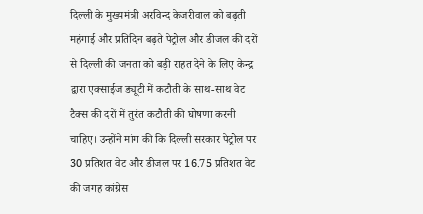दिल्ली के मुख्यमंत्री अरविन्द केजरीवाल को बढ़ती महंगाई और प्रतिदिन बढ़ते पेट्रोल और डीजल की दरों से दिल्ली की जनता को बड़ी राहत देने के लिए केन्द्र द्वारा एक्साईज ड्यूटी में कटौती के साथ-साथ वेट टैक्स की दरों में तुरंत कटौती की घोषणा करनी चाहिए। उन्होंने मांग की कि दिल्ली सरकार पेट्रोल पर 30 प्रतिशत वेट और डीजल पर 16.75 प्रतिशत वेट की जगह कांग्रेस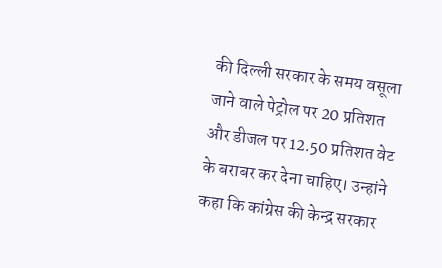की दिल्ली सरकार के समय वसूला जाने वाले पेट्रोल पर 20 प्रतिशत और डीजल पर 12.50 प्रतिशत वेट के बराबर कर देना चाहिए। उन्हांने कहा कि कांग्रेस की केन्द्र सरकार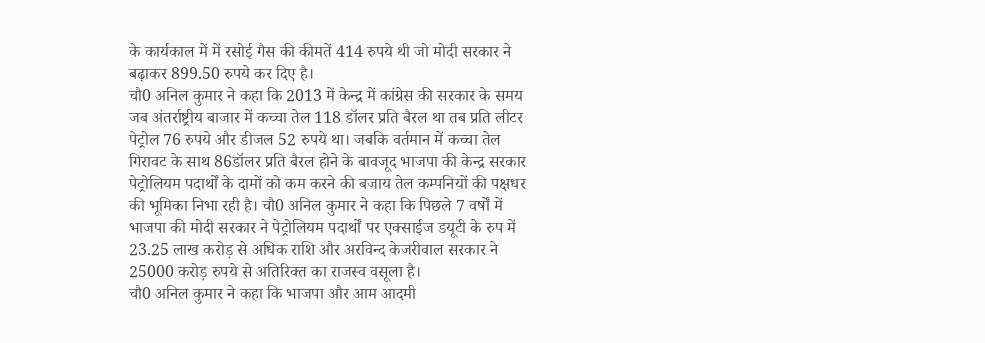के कार्यकाल में में रसोई गैस की कीमतें 414 रुपये थी जो मोदी सरकार ने बढ़ाकर 899.50 रुपये कर दिए है।
चौ0 अनिल कुमार ने कहा कि 2013 में केन्द्र में कांग्रेस की सरकार के समय जब अंतर्राष्ट्रीय बाजार में कच्चा तेल 118 डॉलर प्रति बैरल था तब प्रति लीटर पेट्रोल 76 रुपये और डीजल 52 रुपये था। जबकि वर्तमान में कच्चा तेल गिरावट के साथ 86डॉलर प्रति बैरल होने के बावजूद भाजपा की केन्द्र सरकार पेट्रोलियम पदार्थों के दामों को कम करने की बजाय तेल कम्पनियों की पक्षधर की भूमिका निभा रही है। चौ0 अनिल कुमार ने कहा कि पिछले 7 वर्षों में भाजपा की मोदी सरकार ने पेट्रोलियम पदार्थों पर एक्साईज डयूटी के रुप में 23.25 लाख करोड़ से अधिक राशि और अरविन्द केजरीवाल सरकार ने 25000 करोड़ रुपये से अतिरिक्त का राजस्व वसूला है।
चौ0 अनिल कुमार ने कहा कि भाजपा और आम आदमी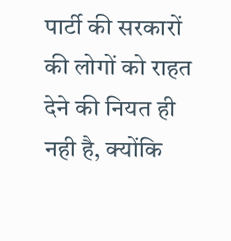पार्टी की सरकारों की लोगों को राहत देने की नियत ही नही है, क्योंकि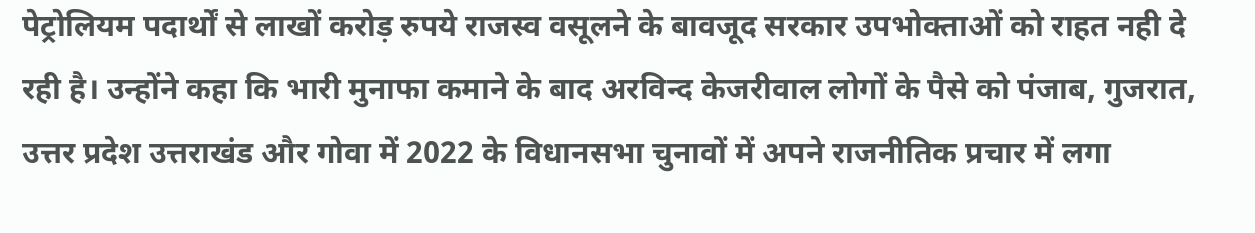पेट्रोलियम पदार्थों से लाखों करोड़ रुपये राजस्व वसूलने के बावजूद सरकार उपभोक्ताओं को राहत नही दे रही है। उन्होंने कहा कि भारी मुनाफा कमाने के बाद अरविन्द केजरीवाल लोगों के पैसे को पंजाब, गुजरात, उत्तर प्रदेश उत्तराखंड और गोवा में 2022 के विधानसभा चुनावों में अपने राजनीतिक प्रचार में लगा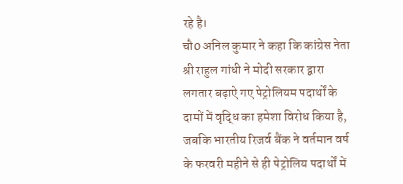रहे है।
चौ0 अनिल कुमार ने कहा कि कांग्रेस नेता श्री राहुल गांधी ने मोदी सरकार द्वारा लगतार बढ़ाऐ गए पेट्रोलियम पदार्थों के दामों में वृद्धि का हमेशा विरोध किया है, जबकि भारतीय रिजर्व बैंक ने वर्तमान वर्ष के फरवरी महीने से ही पेट्रोलिय पदार्थों में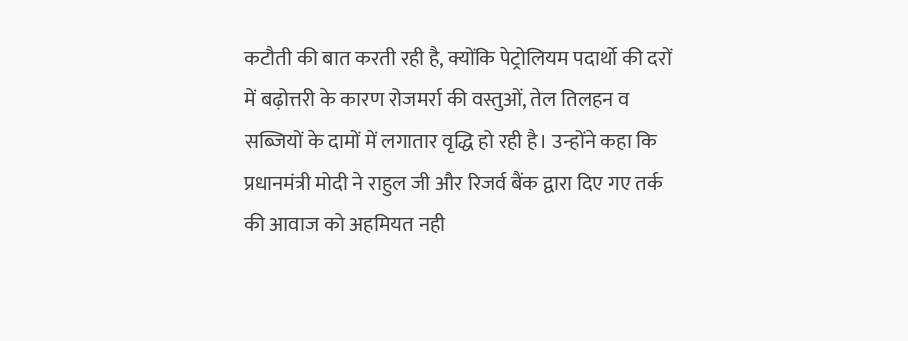कटौती की बात करती रही है, क्योंकि पेट्रोलियम पदार्थो की दरों में बढ़ोत्तरी के कारण रोजमर्रा की वस्तुओं, तेल तिलहन व सब्जियों के दामों में लगातार वृद्धि हो रही है। उन्होंने कहा कि प्रधानमंत्री मोदी ने राहुल जी और रिजर्व बैंक द्वारा दिए गए तर्क की आवाज को अहमियत नही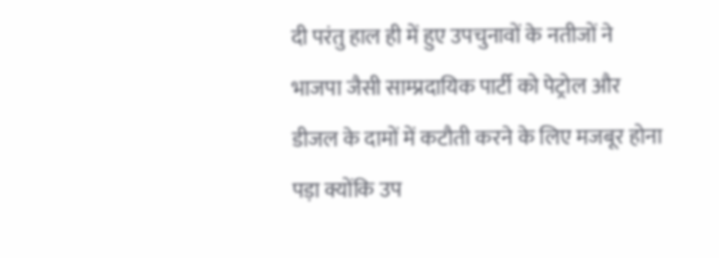दी परंतु हाल ही में हुए उपचुनावों के नतीजों ने भाजपा जैसी साम्प्रदायिक पार्टी को पेट्रोल और डीजल के दामों में कटौती करने के लिए मजबूर होना पड़ा क्योंकि उप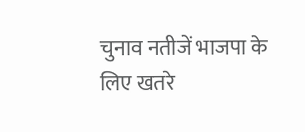चुनाव नतीजें भाजपा के लिए खतरे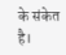के संकेत है।